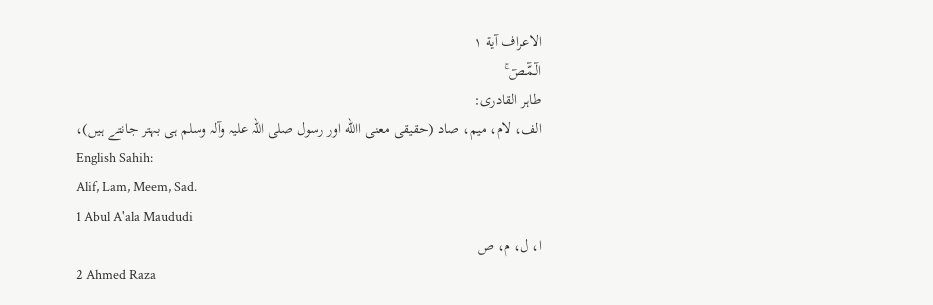الاعراف آية ۱
الٓـمّٓـصٓ ۚ
طاہر القادری:
الف، لام، میم، صاد (حقیقی معنی االله اور رسول صلی اللہ علیہ وآلہ وسلم ہی بہتر جانتے ہیں)،
English Sahih:
Alif, Lam, Meem, Sad.
1 Abul A'ala Maududi
ا، ل، م، ص
2 Ahmed Raza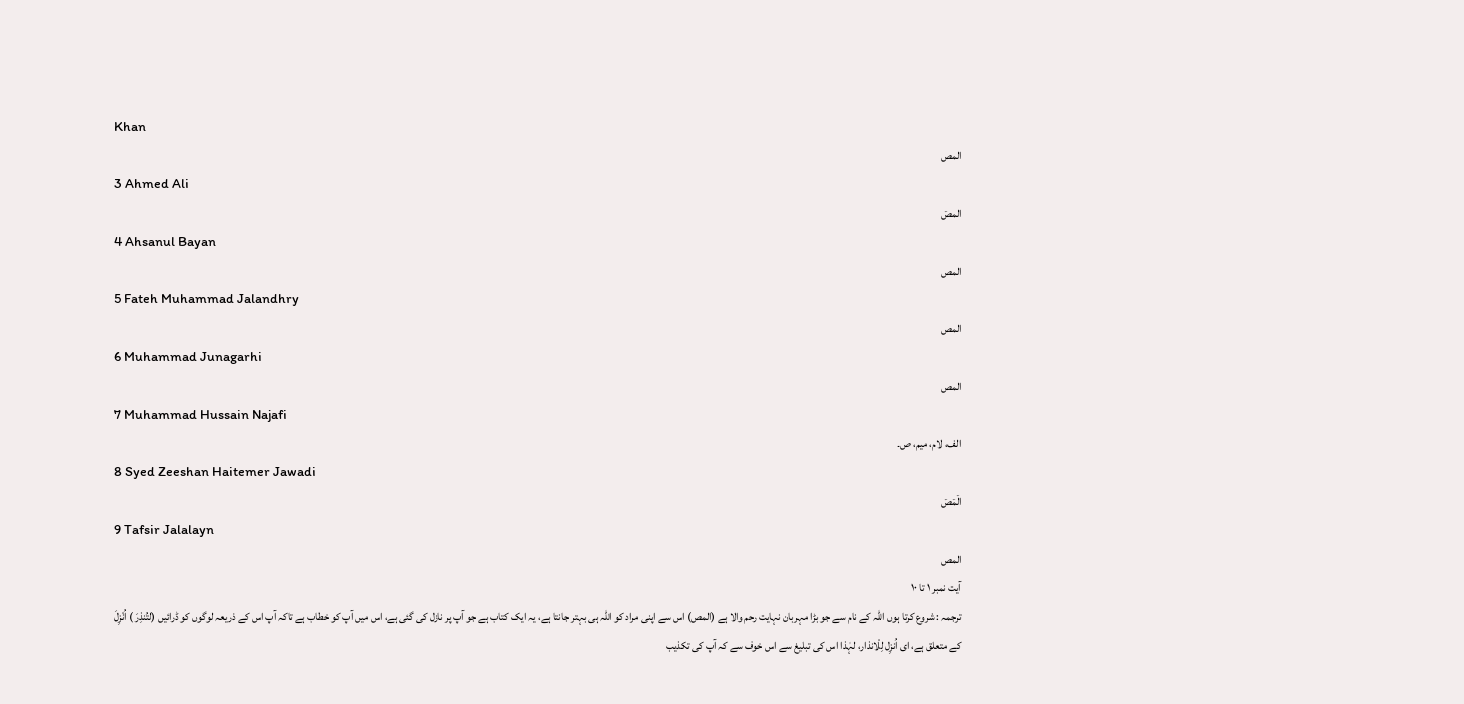Khan
المص
3 Ahmed Ali
المصۤ
4 Ahsanul Bayan
المص
5 Fateh Muhammad Jalandhry
المص
6 Muhammad Junagarhi
المص
7 Muhammad Hussain Najafi
الف، لام، میم، ص۔
8 Syed Zeeshan Haitemer Jawadi
الۤمۤصۤ
9 Tafsir Jalalayn
المص
آیت نمبر ١ تا ١٠
ترجمہ : شروع کرتا ہوں اللہ کے نام سے جو بڑا مہربان نہایت رحم والا ہے (المص) اس سے اپنی مراد کو اللہ ہی بہتر جانتا ہے، یہ ایک کتاب ہے جو آپ پر نازل کی گئی ہے، اس میں آپ کو خطاب ہے تاکہ آپ اس کے ذریعہ لوگوں کو ڈرائیں (لتُنذِرَ ) اُنْزِلَ کے متعلق ہے، ای اُنزِل لِلْانذار، لہٰذا اس کی تبلیغ سے اس خوف سے کہ آپ کی تکذیب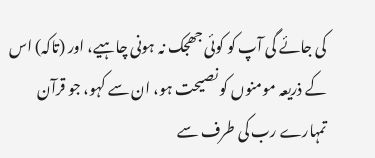کی جائے گی آپ کو کوئی جھجک نہ ہونی چاہیے، اور (تاکہ) اس کے ذریعہ مومنوں کو نصیحت ہو، ان سے کہو، جو قرآن تمہارے رب کی طرف سے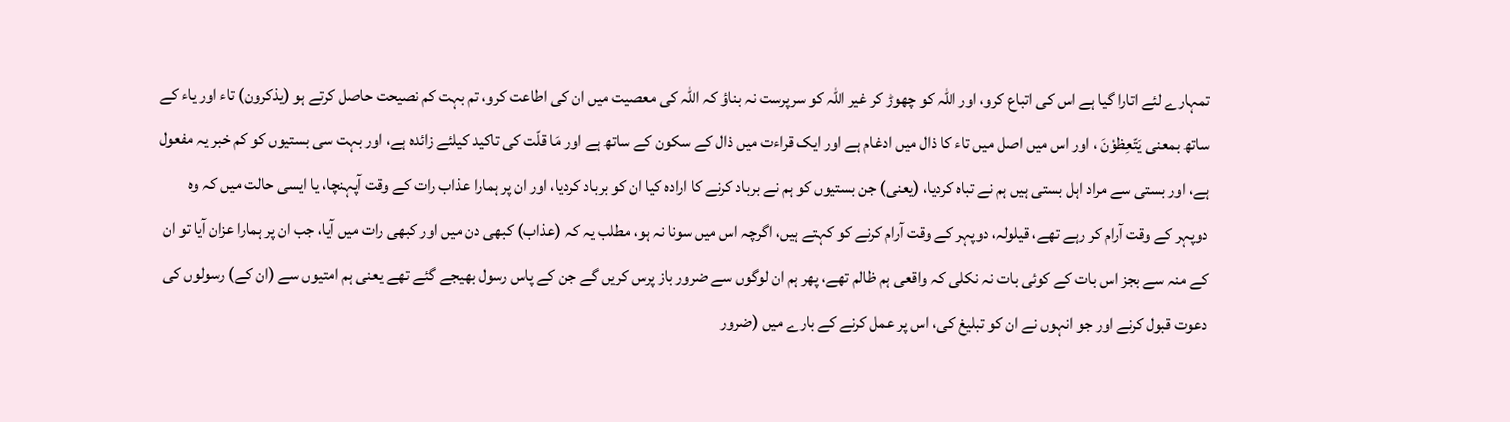تمہارے لئے اتارا گیا ہے اس کی اتباع کرو، اور اللہ کو چھوڑ کر غیر اللہ کو سرپرست نہ بناؤ کہ اللہ کی معصیت میں ان کی اطاعت کرو، تم بہت کم نصیحت حاصل کرتے ہو (یذکرون) تاء اور یاء کے ساتھ بمعنی یَتّعِظوْنَ ، اور اس میں اصل میں تاء کا ذال میں ادغام ہے اور ایک قراءت میں ذال کے سکون کے ساتھ ہے اور مَا قلّت کی تاکید کیلئے زائدہ ہے، اور بہت سی بستیوں کو کم خبر یہ مفعول ہے، اور بستی سے مراد اہل بستی ہیں ہم نے تباہ کردیا، (یعنی) جن بستیوں کو ہم نے برباد کرنے کا ارادہ کیا ان کو برباد کردیا، اور ان پر ہمارا عذاب رات کے وقت آپہنچا، یا ایسی حالت میں کہ وہ دوپہر کے وقت آرام کر رہے تھے، قیلولہ، دوپہر کے وقت آرام کرنے کو کہتے ہیں، اگرچہ اس میں سونا نہ ہو، مطلب یہ کہ (عذاب) کبھی دن میں اور کبھی رات میں آیا، جب ان پر ہمارا عزان آیا تو ان کے منہ سے بجز اس بات کے کوئی بات نہ نکلی کہ واقعی ہم ظالم تھے، پھر ہم ان لوگوں سے ضرور باز پرس کریں گے جن کے پاس رسول بھیجے گئے تھے یعنی ہم امتیوں سے (ان کے) رسولوں کی دعوت قبول کرنے اور جو انہوں نے ان کو تبلیغ کی، اس پر عمل کرنے کے بارے میں (ضرور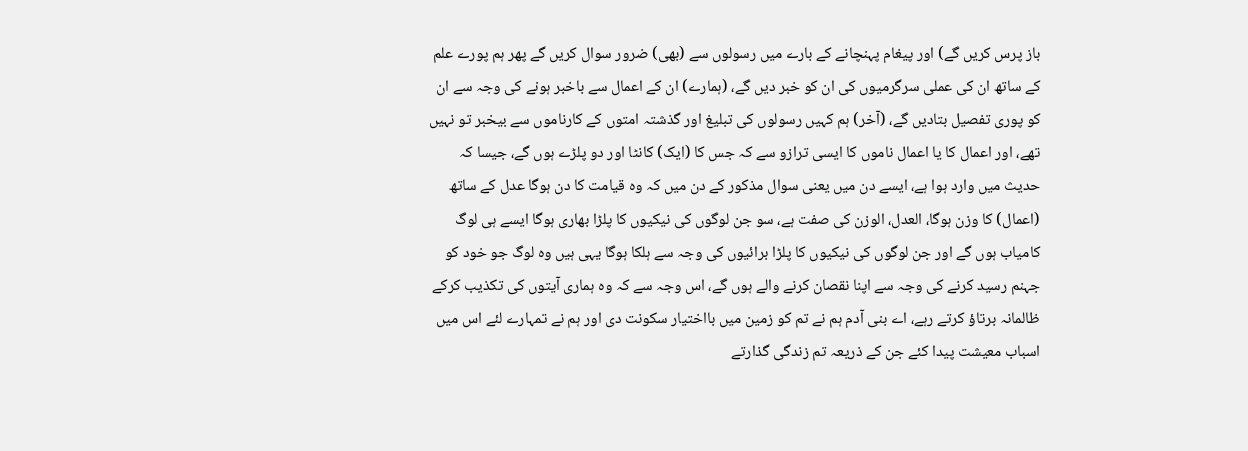باز پرس کریں گے) اور پیغام پہنچانے کے بارے میں رسولوں سے (بھی) ضرور سوال کریں گے پھر ہم پورے علم کے ساتھ ان کی عملی سرگرمیوں کی ان کو خبر دیں گے، (ہمارے) ان کے اعمال سے باخبر ہونے کی وجہ سے ان کو پوری تفصیل بتادیں گے، (آخر) ہم کہیں رسولوں کی تبلیغ اور گذشتہ امتوں کے کارناموں سے بیخبر تو نہیں تھے، اور اعمال کا یا اعمال ناموں کا ایسی ترازو سے کہ جس کا (ایک) کانٹا اور دو پلڑے ہوں گے، جیسا کہ حدیث میں وارد ہوا ہے، ایسے دن میں یعنی سوال مذکور کے دن میں کہ وہ قیامت کا دن ہوگا عدل کے ساتھ (اعمال) کا وزن ہوگا، العدل، الوزن کی صفت ہے، سو جن لوگوں کی نیکیوں کا پلڑا بھاری ہوگا ایسے ہی لوگ کامیاب ہوں گے اور جن لوگوں کی نیکیوں کا پلڑا برائیوں کی وجہ سے ہلکا ہوگا یہی ہیں وہ لوگ جو خود کو جہنم رسید کرنے کی وجہ سے اپنا نقصان کرنے والے ہوں گے، اس وجہ سے کہ وہ ہماری آیتوں کی تکذیب کرکے ظالمانہ برتاؤ کرتے رہے، اے بنی آدم ہم نے تم کو زمین میں بااختیار سکونت دی اور ہم نے تمہارے لئے اس میں اسباب معیشت پیدا کئے جن کے ذریعہ تم زندگی گذارتے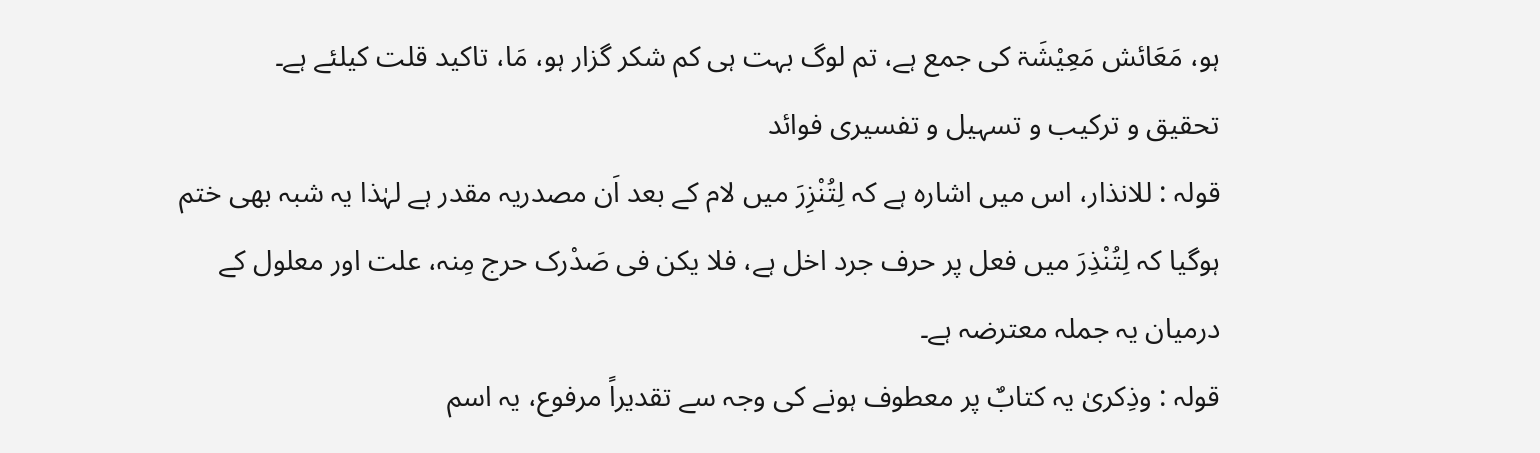ہو، مَعَائش مَعِیْشَۃ کی جمع ہے، تم لوگ بہت ہی کم شکر گزار ہو، مَا، تاکید قلت کیلئے ہے۔
تحقیق و ترکیب و تسہیل و تفسیری فوائد
قولہ : للانذار، اس میں اشارہ ہے کہ لِتُنْزِرَ میں لام کے بعد اَن مصدریہ مقدر ہے لہٰذا یہ شبہ بھی ختم ہوگیا کہ لِتُنْذِرَ میں فعل پر حرف جرد اخل ہے، فلا یکن فی صَدْرک حرج مِنہ، علت اور معلول کے درمیان یہ جملہ معترضہ ہے۔
قولہ : وذِکریٰ یہ کتابٌ پر معطوف ہونے کی وجہ سے تقدیراً مرفوع، یہ اسم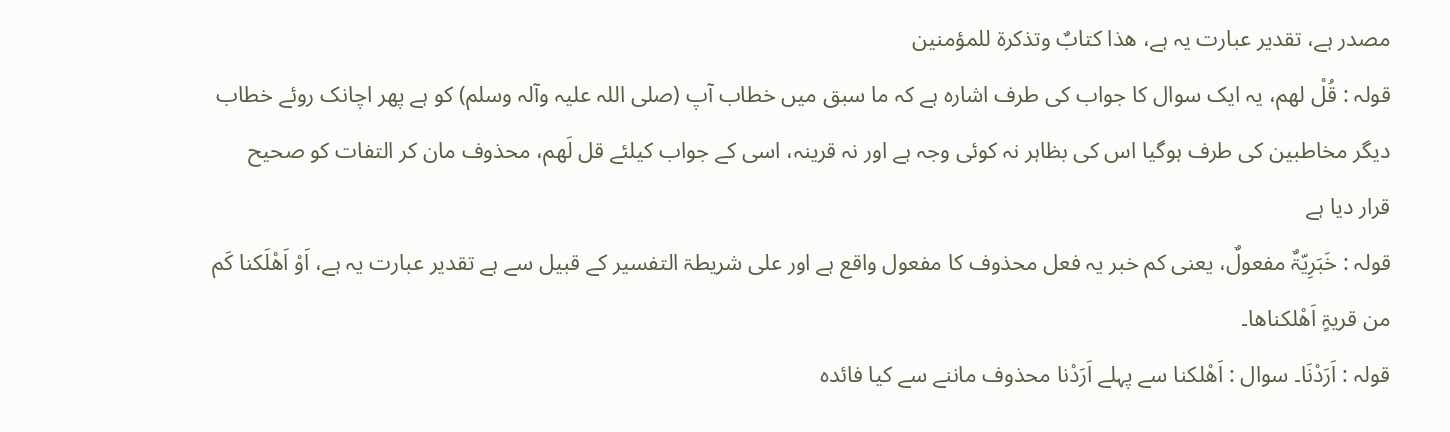مصدر ہے، تقدیر عبارت یہ ہے، ھذا کتابٌ وتذکرۃ للمؤمنین
قولہ : قُلْ لھم، یہ ایک سوال کا جواب کی طرف اشارہ ہے کہ ما سبق میں خطاب آپ (صلی اللہ علیہ وآلہ وسلم) کو ہے پھر اچانک روئے خطاب دیگر مخاطبین کی طرف ہوگیا اس کی بظاہر نہ کوئی وجہ ہے اور نہ قرینہ، اسی کے جواب کیلئے قل لَھم، محذوف مان کر التفات کو صحیح قرار دیا ہے
قولہ : خَبَرِیّۃٌ مفعولٌ، یعنی کم خبر یہ فعل محذوف کا مفعول واقع ہے اور علی شریطۃ التفسیر کے قبیل سے ہے تقدیر عبارت یہ ہے، اَوْ اَھْلَکنا کَم من قریۃٍ اَھْلکناھا۔
قولہ : اَرَدْنَا۔ سوال : اَھْلکنا سے پہلے اَرَدْنا محذوف ماننے سے کیا فائدہ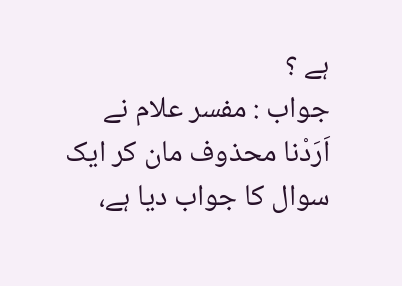ہے ؟
جواب : مفسر علام نے اَرَدْنا محذوف مان کر ایک سوال کا جواب دیا ہے،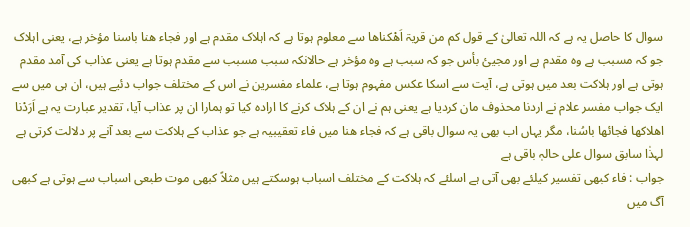سوال کا حاصل یہ ہے کہ اللہ تعالیٰ کے قول کم من قریۃ اَھْکناھا سے معلوم ہوتا ہے کہ اہلاک مقدم ہے اور فجاء ھنا باسنا مؤخر ہے، یعنی اہلاک جو کہ مسبب ہے وہ مقدم ہے اور مجیئ بأس جو کہ سبب ہے وہ مؤخر ہے حالانکہ سبب مسبب سے مقدم ہوتا ہے یعنی عذاب کی آمد مقدم ہوتی ہے اور ہلاکت بعد میں ہوتی ہے، آیت سے اسکا عکس مفہوم ہوتا ہے، علماء مفسرین نے اس کے مختلف جواب دئیے ہیں، ان ہی میں سے ایک جواب مفسر علام نے اردنا محذوف مان کردیا ہے یعنی ہم نے ان کے ہلاک کرنے کا ارادہ کیا تو ہمارا ان پر عذاب آیا، تقدیر عبارت یہ ہے اَرَدْنا اھلاکھا فجائھا باسُنا، مگر یہاں اب بھی یہ سوال باقی ہے کہ فجاء ھنا میں فاء تعقیبیہ ہے جو عذاب کے ہلاکت سے بعد آنے پر دلالت کرتی ہے لہذٰا سابق سوال علی حالہٖ باقی ہے
جواب : فاء کبھی تفسیر کیلئے بھی آتی ہے اسلئے کہ ہلاکت کے مختلف اسباب ہوسکتے ہیں مثلاً کبھی موت طبعی اسباب سے ہوتی ہے کبھی آگ میں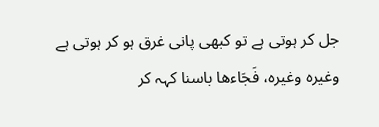جل کر ہوتی ہے تو کبھی پانی غرق ہو کر ہوتی ہے وغیرہ وغیرہ، فَجَاءھا باسنا کہہ کر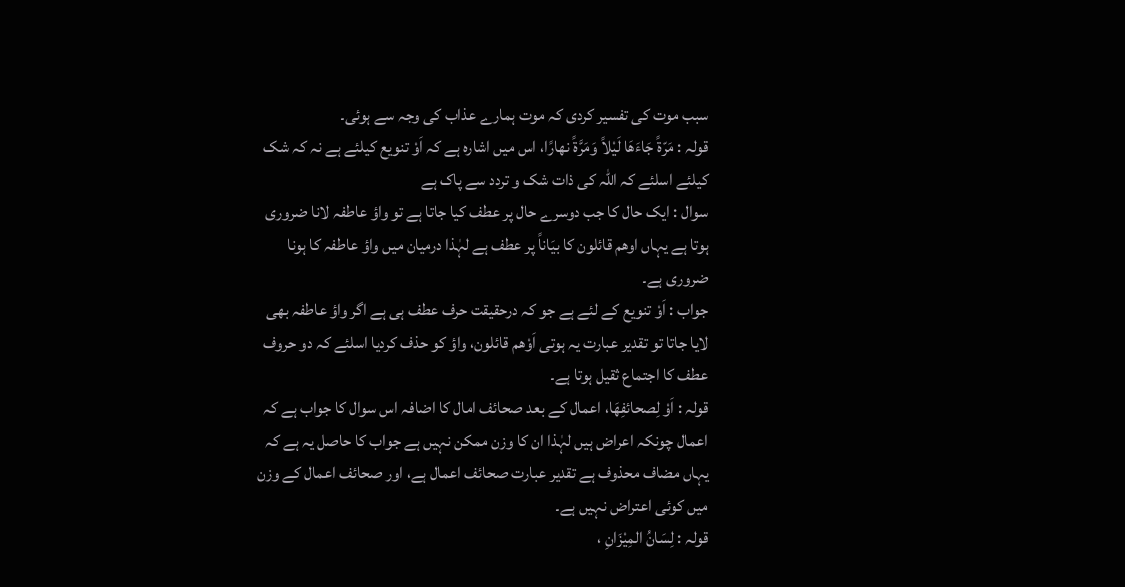سبب موت کی تفسیر کردی کہ موت ہمارے عذاب کی وجہ سے ہوئی۔
قولہ : مَرّۃً جَاءَھَا لَیْلاً وَمَرَّۃً نھارًا، اس میں اشارہ ہے کہ اَوْ تنویع کیلئے ہے نہ کہ شک کیلئے اسلئے کہ اللہ کی ذات شک و تردد سے پاک ہے
سوال : ایک حال کا جب دوسرے حال پر عطف کیا جاتا ہے تو واؤ عاطفہ لانا ضروری ہوتا ہے یہاں اوھم قائلون کا بیَاناً پر عطف ہے لہٰذا درمیان میں واؤ عاطفہ کا ہونا ضروری ہے۔
جواب : اَوْ تنویع کے لئے ہے جو کہ درحقیقت حرف عطف ہی ہے اگر واؤ عاطفہ بھی لایا جاتا تو تقدیر عبارت یہ ہوتی اَوْھم قائلون، واؤ کو حذف کردیا اسلئے کہ دو حروف عطف کا اجتماع ثقیل ہوتا ہے۔
قولہ : اَوْ لِصحائفِھَا، اعمال کے بعد صحائف امال کا اضافہ اس سوال کا جواب ہے کہ اعمال چونکہ اعراض ہیں لہٰذا ان کا وزن ممکن نہیں ہے جواب کا حاصل یہ ہے کہ یہاں مضاف محذوف ہے تقدیر عبارت صحائف اعمال ہے، اور صحائف اعمال کے وزن میں کوئی اعتراض نہیں ہے۔
قولہ : لِسَانُ المِیْزَانِ ،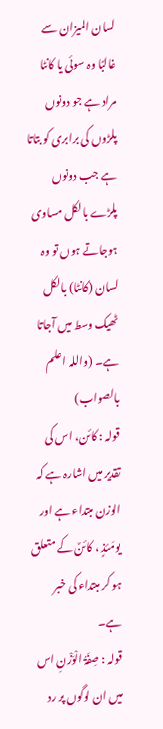لسان المیزان سے غالبًا وہ سوئی یا کانٹا مراد ہے جو دونوں پلڑوں کی برابری کو بتاتا ہے جب دونوں پلڑے بالکل مساوی ہوجاتے ہوں تو وہ لسان (کانٹا) بالکل ٹھیک وسط میں آجاتا ہے۔ (واللہ اعلم بالصواب)
قولہ : کائن، اس کی تقدیر میں اشارہ ہے کہ الوزن مبتداء ہے اور یومَئذٍ ، کائنٌ کے متعلق ہو کر مبتداء کی خبر ہے۔
قولہ : صِفَۃُ الْوَزْنِ اس میں ان لوگوں پر رد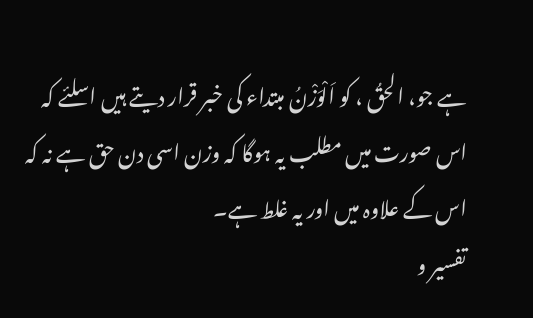ہے جو، الحقُ ، کو اَلْوَزْنُ مبتداء کی خبر قرار دیتے ہیں اسلئے کہ اس صورت میں مطلب یہ ہوگا کہ وزن اسی دن حق ہے نہ کہ اس کے علاوہ میں اور یہ غلط ہے۔
تفسیر و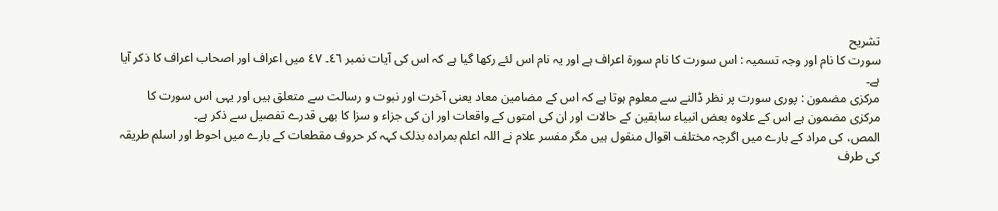تشریح
سورت کا نام اور وجہ تسمیہ : اس سورت کا نام سورة اعراف ہے اور یہ نام اس لئے رکھا گیا ہے کہ اس کی آیات نمبر ٤٦۔ ٤٧ میں اعراف اور اصحاب اعراف کا ذکر آیا ہے۔
مرکزی مضمون : پوری سورت پر نظر ڈالنے سے معلوم ہوتا ہے کہ اس کے مضامین معاد یعنی آخرت اور نبوت و رسالت سے متعلق ہیں اور یہی اس سورت کا مرکزی مضمون ہے اس کے علاوہ بعض انبیاء سابقین کے حالات اور ان کی امتوں کے واقعات اور ان کی جزاء و سزا کا بھی قدرے تفصیل سے ذکر ہے۔
المص، کی مراد کے بارے میں اگرچہ مختلف اقوال منقول ہیں مگر مفسر علام نے اللہ اعلم بمرادہ بذلک کہہ کر حروف مقطعات کے بارے میں احوط اور اسلم طریقہ کی طرف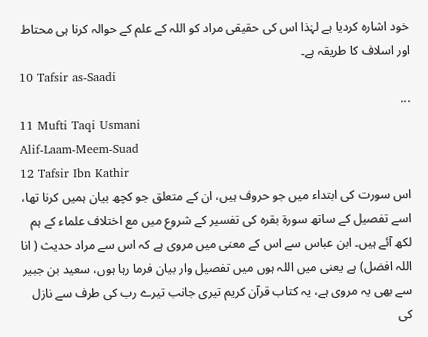خود اشارہ کردیا ہے لہٰذا اس کی حقیقی مراد کو اللہ کے علم کے حوالہ کرنا ہی محتاط اور اسلاف کا طریقہ ہے۔
10 Tafsir as-Saadi
...
11 Mufti Taqi Usmani
Alif-Laam-Meem-Suad
12 Tafsir Ibn Kathir
اس سورت کی ابتداء میں جو حروف ہیں، ان کے متعلق جو کچھ بیان ہمیں کرنا تھا، اسے تفصیل کے ساتھ سورة بقرہ کی تفسیر کے شروع میں مع اختلاف علماء کے ہم لکھ آئے ہیں۔ ابن عباس سے اس کے معنی میں مروی ہے کہ اس سے مراد حدیث ( انا اللہ افضل) ہے یعنی میں اللہ ہوں میں تفصیل وار بیان فرما رہا ہوں، سعید بن جبیر سے بھی یہ مروی ہے، یہ کتاب قرآن کریم تیری جانب تیرے رب کی طرف سے نازل کی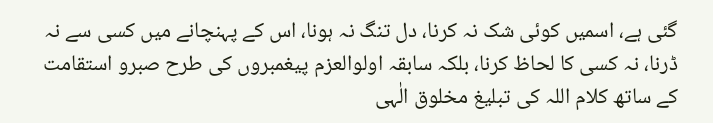گئی ہے، اسمیں کوئی شک نہ کرنا، دل تنگ نہ ہونا، اس کے پہنچانے میں کسی سے نہ ڈرنا، نہ کسی کا لحاظ کرنا، بلکہ سابقہ اولوالعزم پیغمبروں کی طرح صبرو استقامت کے ساتھ کلام اللہ کی تبلیغ مخلوق الٰہی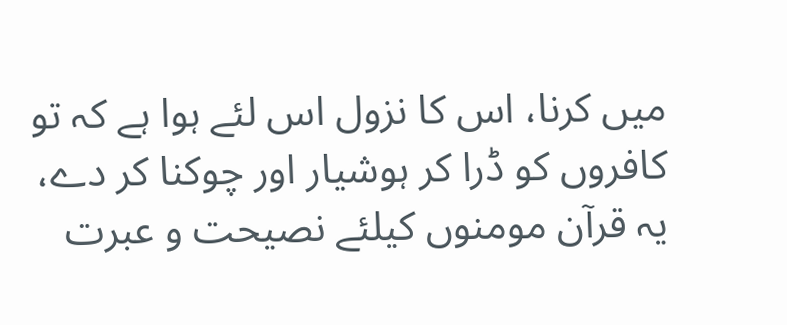میں کرنا، اس کا نزول اس لئے ہوا ہے کہ تو کافروں کو ڈرا کر ہوشیار اور چوکنا کر دے، یہ قرآن مومنوں کیلئے نصیحت و عبرت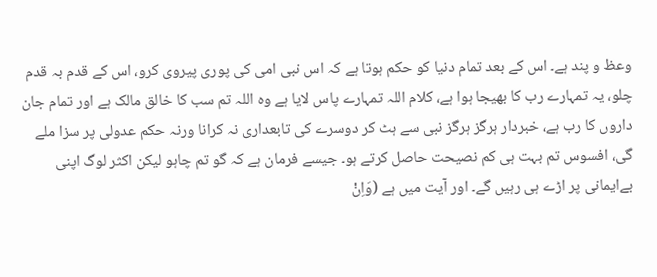وعظ و پند ہے۔ اس کے بعد تمام دنیا کو حکم ہوتا ہے کہ اس نبی امی کی پوری پیروی کرو، اس کے قدم بہ قدم چلو، یہ تمہارے رب کا بھیجا ہوا ہے، کلام اللہ تمہارے پاس لایا ہے وہ اللہ تم سب کا خالق مالک ہے اور تمام جان داروں کا رب ہے، خبردار ہرگز ہرگز نبی سے ہٹ کر دوسرے کی تابعداری نہ کرانا ورنہ حکم عدولی پر سزا ملے گی، افسوس تم بہت ہی کم نصیحت حاصل کرتے ہو۔ جیسے فرمان ہے کہ گو تم چاہو لیکن اکثر لوگ اپنی بےایمانی پر اڑے ہی رہیں گے۔ اور آیت میں ہے (وَاِنْ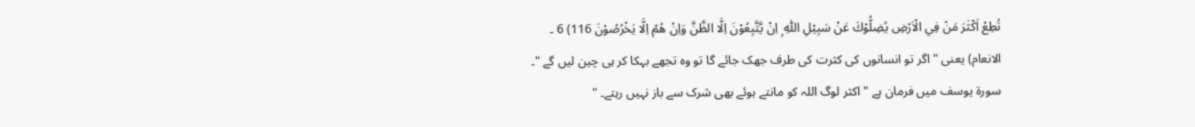تُطِعْ اَكْثَرَ مَنْ فِي الْاَرْضِ يُضِلُّوْكَ عَنْ سَبِيْلِ اللّٰهِ ۭ اِنْ يَّتَّبِعُوْنَ اِلَّا الظَّنَّ وَاِنْ هُمْ اِلَّا يَخْرُصُوْنَ 116) 6 ۔ الانعام) یعنی " اگر تو انسانوں کی کثرت کی طرف جھک جائے گا تو وہ تجھے بہکا کر ہی چین لیں گے "۔ سورة یوسف میں فرمان ہے " اکثر لوگ اللہ کو مانتے ہوئے بھی شرک سے باز نہیں رہتے۔ "